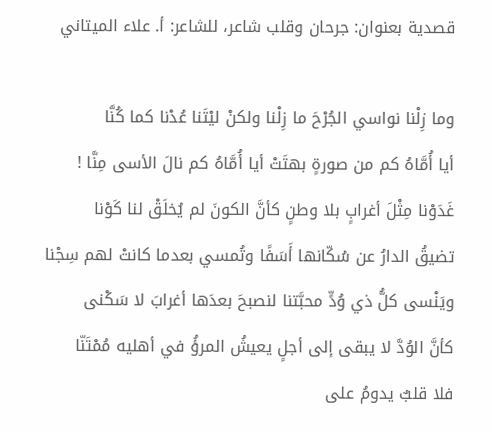قصدية بعنوان: جرحان وقلب شاعر، للشاعر: أ. علاء الميتاني

وما زِلْنا نواسي الجُرْحَ ما زِلْنا ولكنْ ليْتَنا عُدْنا كما كُنَّا
أيا أُمَّاهُ كم من صورةٍ بهتَتْ أيا أُمَّاهُ كم نالَ الأسى مِنَّا !
غَدَوْنا مِثْلَ أغرابٍ بلا وطنٍ كأنَّ الكونَ لم يُخلَقْ لنا كَوْنا
تضيقُ الدارُ عن سُكّانها أَسَفًا وتُمسي بعدما كانتْ لهم سِجْنا
ويَنْسى كلُّ ذي وُدٍّ محبَّتنا لنصبحَ بعدَها أغرابَ لا سَكْنى
كأنَّ الوُدَّ لا يبقى إلى أجلٍ يعيشُ المرؤُ في أهليه مُمْتَنّا
فلا قلبٌ يدومُ على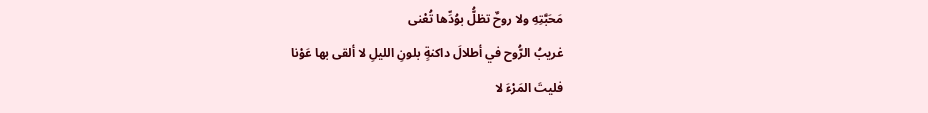مَحَبَّتِهِ ولا روحٌ تظلُّ بوُدِّها تُعْنى
غريبُ الرُّوح في أطلالَ داكنةٍ بلونِ الليلِ لا ألقى بها عَوْنا
فليتَ المَرْءَ لا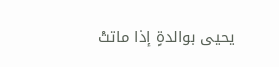يحيى بوالدةٍ إذا ماتتْ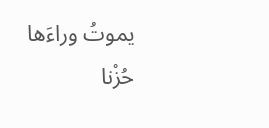يموتُ وراءَها حُزْنا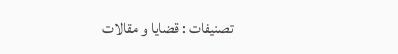تصنيفات : قضايا و مقالات